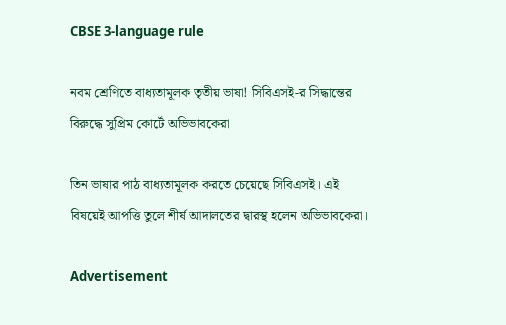CBSE 3-language rule

নবম শ্রেণিতে বাধ্যতামূলক তৃতীয় ভাষা! সিবিএসই-র সিদ্ধান্তের বিরুদ্ধে সুপ্রিম কোর্টে অভিভাবকেরা

তিন ভাষার পাঠ বাধ্যতামূলক করতে চেয়েছে সিবিএসই। এই বিষয়েই আপত্তি তুলে শীর্ষ আদালতের দ্বারস্থ হলেন অভিভাবকেরা।

Advertisement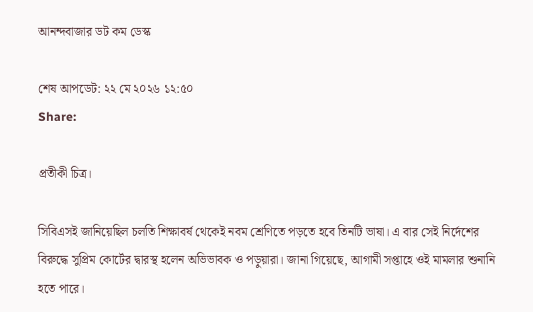আনন্দবাজার ডট কম ডেস্ক

শেষ আপডেট: ২২ মে ২০২৬ ১২:৫০
Share:

প্রতীকী চিত্র।

সিবিএসই জানিয়েছিল চলতি শিক্ষাবর্ষ থেকেই নবম শ্রেণিতে পড়তে হবে তিনটি ভাষা। এ বার সেই নির্দেশের বিরুদ্ধে সুপ্রিম কোর্টের দ্বারস্থ হলেন অভিভাবক ও পড়ুয়ারা। জানা গিয়েছে, আগামী সপ্তাহে ওই মামলার শুনানি হতে পারে।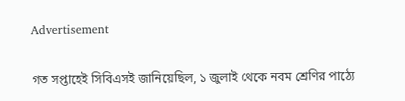Advertisement

গত সপ্তাহেই সিবিএসই জানিয়েছিল, ১ জুলাই থেকে নবম শ্রেণির পাঠ্যে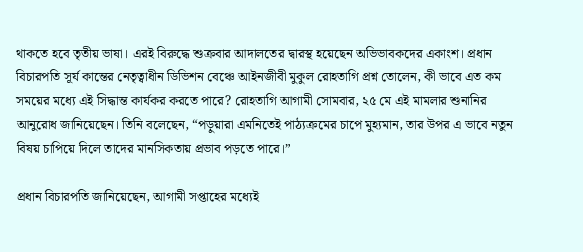থাকতে হবে তৃতীয় ভাষা। এরই বিরুদ্ধে শুক্রবার আদালতের দ্বারস্থ হয়েছেন অভিভাবকদের একাংশ। প্রধান বিচারপতি সূর্য কান্তের নেতৃত্বাধীন ডিভিশন বেঞ্চে আইনজীবী মুকুল রোহতাগি প্রশ্ন তোলেন, কী ভাবে এত কম সময়ের মধ্যে এই সিদ্ধান্ত কার্যকর করতে পারে? রোহতাগি আগামী সোমবার, ২৫ মে এই মামলার শুনানির আনুরোধ জানিয়েছেন। তিনি বলেছেন, “পড়ুয়ারা এমনিতেই পাঠ্যক্রমের চাপে মুহ্যমান, তার উপর এ ভাবে নতুন বিষয় চাপিয়ে দিলে তাদের মানসিকতায় প্রভাব পড়তে পারে।”

প্রধান বিচারপতি জানিয়েছেন, আগামী সপ্তাহের মধ্যেই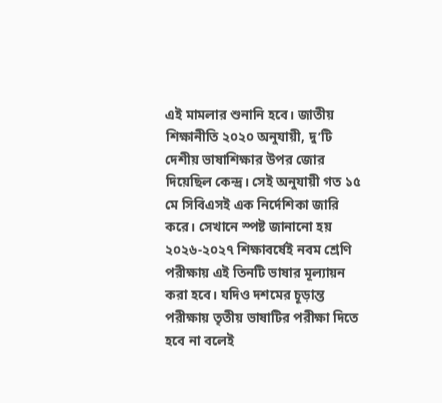এই মামলার শুনানি হবে। জাতীয় শিক্ষানীতি ২০২০ অনুযায়ী, দু’টি দেশীয় ভাষাশিক্ষার উপর জোর দিয়েছিল কেন্দ্র। সেই অনুযায়ী গত ১৫ মে সিবিএসই এক নির্দেশিকা জারি করে। সেখানে স্পষ্ট জানানো হয় ২০২৬-২০২৭ শিক্ষাবর্ষেই নবম শ্রেণি পরীক্ষায় এই তিনটি ভাষার মূল্যায়ন করা হবে। যদিও দশমের চূড়ান্ত পরীক্ষায় তৃতীয় ভাষাটির পরীক্ষা দিতে হবে না বলেই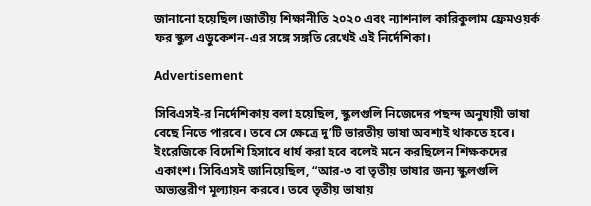জানানো হয়েছিল।জাতীয় শিক্ষানীতি ২০২০ এবং ন্যাশনাল কারিকুলাম ফ্রেমওয়র্ক ফর স্কুল এডুকেশন-এর সঙ্গে সঙ্গতি রেখেই এই নির্দেশিকা।

Advertisement

সিবিএসই-র নির্দেশিকায় বলা হয়েছিল, স্কুলগুলি নিজেদের পছন্দ অনুযায়ী ভাষা বেছে নিতে পারবে। তবে সে ক্ষেত্রে দু’টি ভারতীয় ভাষা অবশ্যই থাকতে হবে। ইংরেজিকে বিদেশি হিসাবে ধার্য করা হবে বলেই মনে করছিলেন শিক্ষকদের একাংশ। সিবিএসই জানিয়েছিল, “আর-৩ বা তৃতীয় ভাষার জন্য স্কুলগুলি অভ্যন্তরীণ মূল্যায়ন করবে। তবে তৃতীয় ভাষায়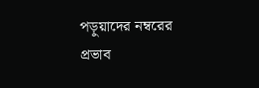পড়ুয়াদের নম্বরের প্রভাব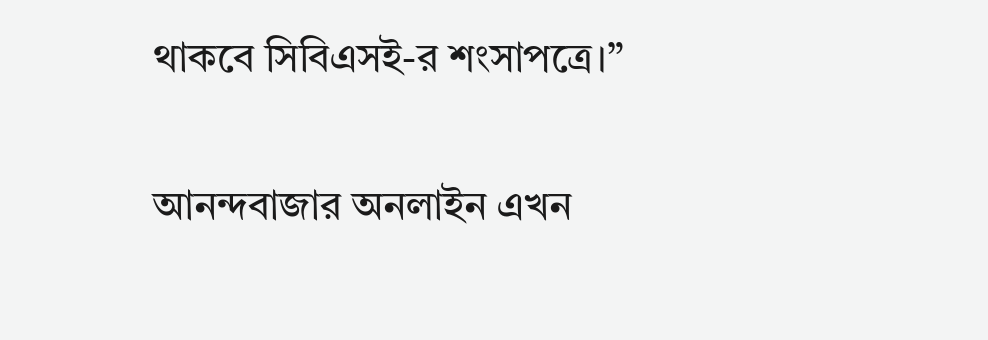থাকবে সিবিএসই-র শংসাপত্রে।”

আনন্দবাজার অনলাইন এখন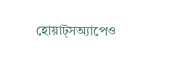হোয়াট্‌সঅ্যাপেও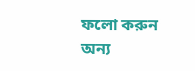ফলো করুন
অন্য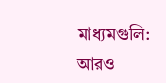মাধ্যমগুলি:
আরও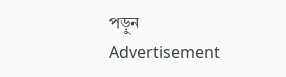পড়ুন
Advertisement